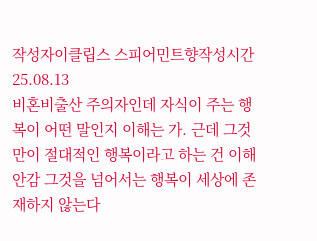작성자이클립스 스피어민트향작성시간25.08.13
비혼비출산 주의자인데 자식이 주는 행복이 어떤 말인지 이해는 가. 근데 그것만이 절대적인 행복이라고 하는 건 이해 안감 그것을 넘어서는 행복이 세상에 존재하지 않는다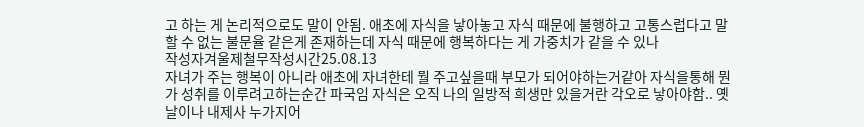고 하는 게 논리적으로도 말이 안됨. 애초에 자식을 낳아놓고 자식 때문에 불행하고 고통스럽다고 말할 수 없는 불문율 같은게 존재하는데 자식 때문에 행복하다는 게 가중치가 같을 수 있나
작성자겨울제철무작성시간25.08.13
자녀가 주는 행복이 아니라 애초에 자녀한테 뭘 주고싶을때 부모가 되어야하는거같아 자식을통해 뭔가 성취를 이루려고하는순간 파국임 자식은 오직 나의 일방적 희생만 있을거란 각오로 낳아야함.. 옛날이나 내제사 누가지어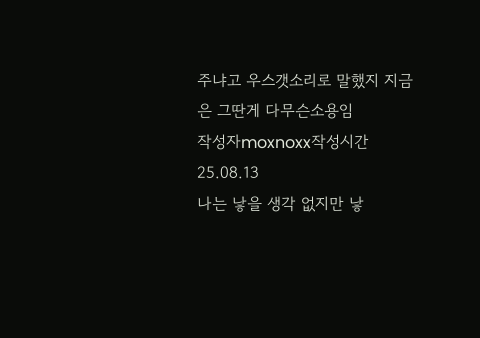주냐고 우스갯소리로 말했지 지금은 그딴게 다무슨소용임
작성자moxnoxx작성시간25.08.13
나는 낳을 생각 없지만 낳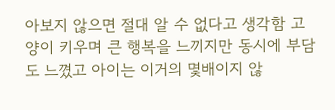아보지 않으면 절대 알 수 없다고 생각함 고양이 키우며 큰 행복을 느끼지만 동시에 부담도 느꼈고 아이는 이거의 몇배이지 않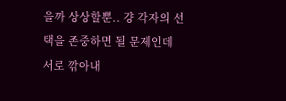을까 상상할뿐.. 걍 각자의 선택을 존중하면 될 문제인데 서로 깎아내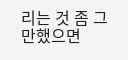리는 것 좀 그만했으면